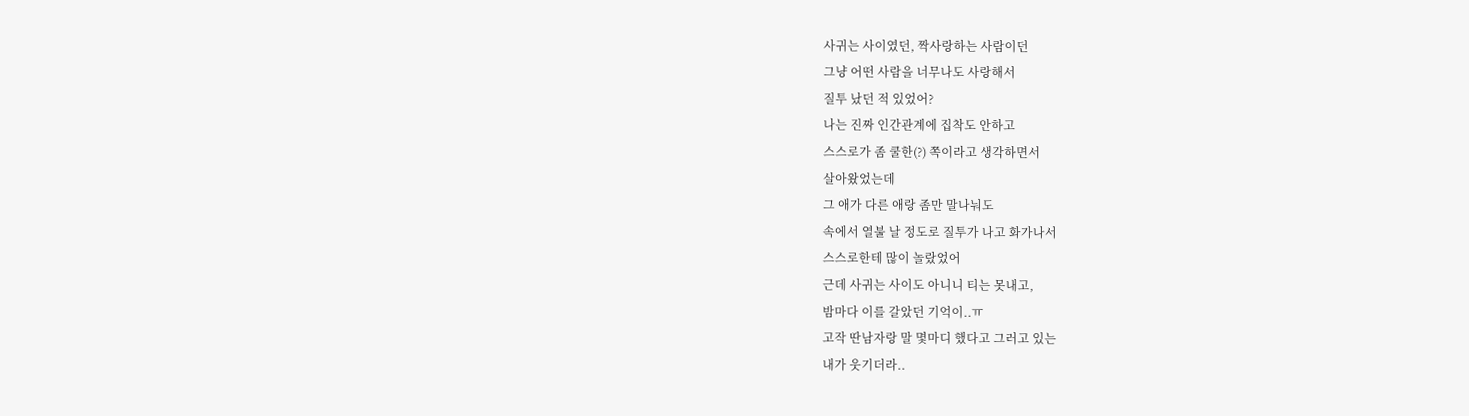사귀는 사이였던, 짝사랑하는 사람이던
그냥 어떤 사람을 너무나도 사랑해서
질투 났던 적 있었어?
나는 진짜 인간관계에 집착도 안하고
스스로가 좀 쿨한(?) 쪽이라고 생각하면서
살아왔었는데
그 애가 다른 애랑 좀만 말나눠도
속에서 열불 날 정도로 질투가 나고 화가나서
스스로한테 많이 놀랐었어
근데 사귀는 사이도 아니니 티는 못내고,
밤마다 이를 갈았던 기억이..ㅠ
고작 딴남자랑 말 몇마디 했다고 그러고 있는
내가 웃기더라..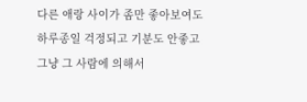다른 애랑 사이가 좀만 좋아보여도
하루종일 걱정되고 기분도 안좋고
그냥 그 사람에 의해서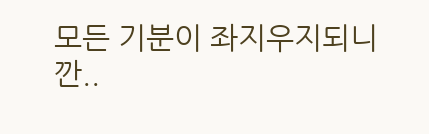모든 기분이 좌지우지되니깐..